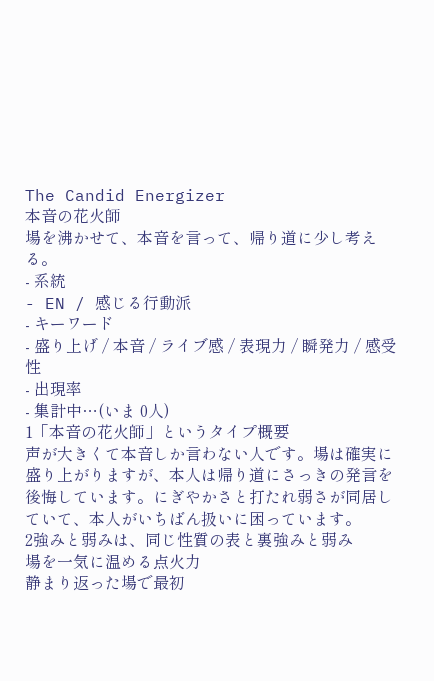The Candid Energizer
本音の花火師
場を沸かせて、本音を言って、帰り道に少し考える。
- 系統
- EN / 感じる行動派
- キーワード
- 盛り上げ / 本音 / ライブ感 / 表現力 / 瞬発力 / 感受性
- 出現率
- 集計中…(いま 0人)
1「本音の花火師」というタイプ概要
声が大きくて本音しか言わない人です。場は確実に盛り上がりますが、本人は帰り道にさっきの発言を後悔しています。にぎやかさと打たれ弱さが同居していて、本人がいちばん扱いに困っています。
2強みと弱みは、同じ性質の表と裏強みと弱み
場を一気に温める点火力
静まり返った場で最初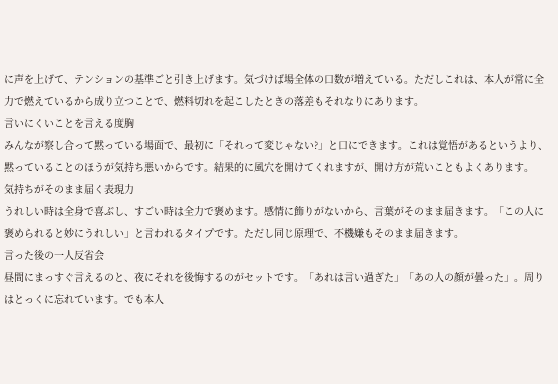に声を上げて、テンションの基準ごと引き上げます。気づけば場全体の口数が増えている。ただしこれは、本人が常に全力で燃えているから成り立つことで、燃料切れを起こしたときの落差もそれなりにあります。
言いにくいことを言える度胸
みんなが察し合って黙っている場面で、最初に「それって変じゃない?」と口にできます。これは覚悟があるというより、黙っていることのほうが気持ち悪いからです。結果的に風穴を開けてくれますが、開け方が荒いこともよくあります。
気持ちがそのまま届く表現力
うれしい時は全身で喜ぶし、すごい時は全力で褒めます。感情に飾りがないから、言葉がそのまま届きます。「この人に褒められると妙にうれしい」と言われるタイプです。ただし同じ原理で、不機嫌もそのまま届きます。
言った後の一人反省会
昼間にまっすぐ言えるのと、夜にそれを後悔するのがセットです。「あれは言い過ぎた」「あの人の顔が曇った」。周りはとっくに忘れています。でも本人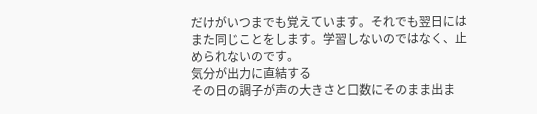だけがいつまでも覚えています。それでも翌日にはまた同じことをします。学習しないのではなく、止められないのです。
気分が出力に直結する
その日の調子が声の大きさと口数にそのまま出ま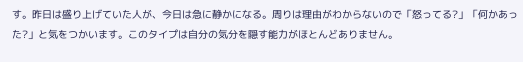す。昨日は盛り上げていた人が、今日は急に静かになる。周りは理由がわからないので「怒ってる?」「何かあった?」と気をつかいます。このタイプは自分の気分を隠す能力がほとんどありません。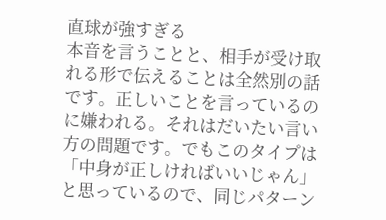直球が強すぎる
本音を言うことと、相手が受け取れる形で伝えることは全然別の話です。正しいことを言っているのに嫌われる。それはだいたい言い方の問題です。でもこのタイプは「中身が正しければいいじゃん」と思っているので、同じパターン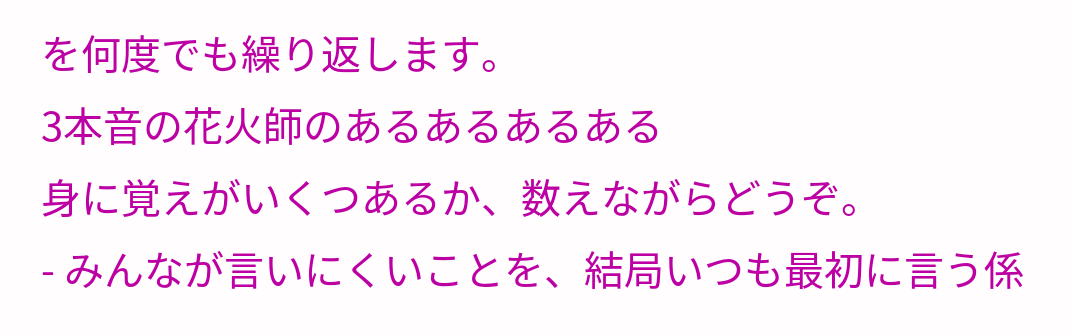を何度でも繰り返します。
3本音の花火師のあるあるあるある
身に覚えがいくつあるか、数えながらどうぞ。
- みんなが言いにくいことを、結局いつも最初に言う係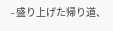- 盛り上げた帰り道、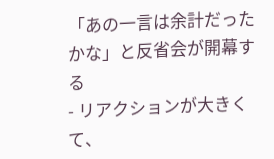「あの一言は余計だったかな」と反省会が開幕する
- リアクションが大きくて、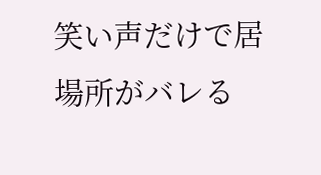笑い声だけで居場所がバレる